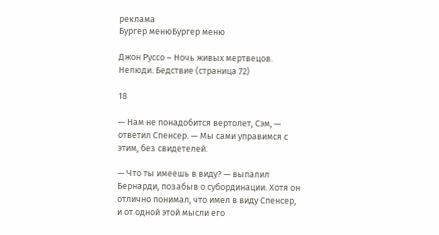реклама
Бургер менюБургер меню

Джон Руссо – Ночь живых мертвецов. Нелюди. Бедствие (страница 72)

18

— Нам не понадобится вертолет, Сэм, — ответил Спенсер. — Мы сами управимся с этим, без свидетелей.

— Что ты имеешь в виду? — выпалил Бернарди, позабыв о субординации. Хотя он отлично понимал, что имел в виду Спенсер, и от одной этой мысли его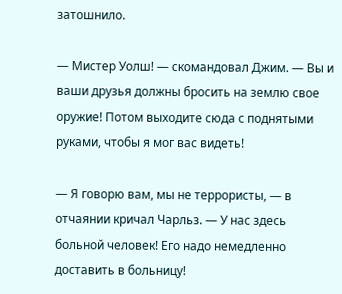затошнило.

— Мистер Уолш! — скомандовал Джим. — Вы и ваши друзья должны бросить на землю свое оружие! Потом выходите сюда с поднятыми руками, чтобы я мог вас видеть!

— Я говорю вам, мы не террористы, — в отчаянии кричал Чарльз. — У нас здесь больной человек! Его надо немедленно доставить в больницу!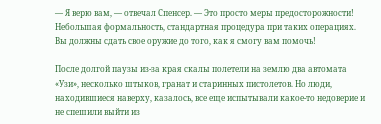— Я верю вам, — отвечал Спенсер. — Это просто меры предосторожности! Небольшая формальность, стандартная процедура при таких операциях. Вы должны сдать свое оружие до того, как я смогу вам помочь!

После долгой паузы из-за края скалы полетели на землю два автомата «Узи», несколько штыков, гранат и старинных пистолетов. Но люди, находившиеся наверху, казалось, все еще испытывали какое-то недоверие и не спешили выйти из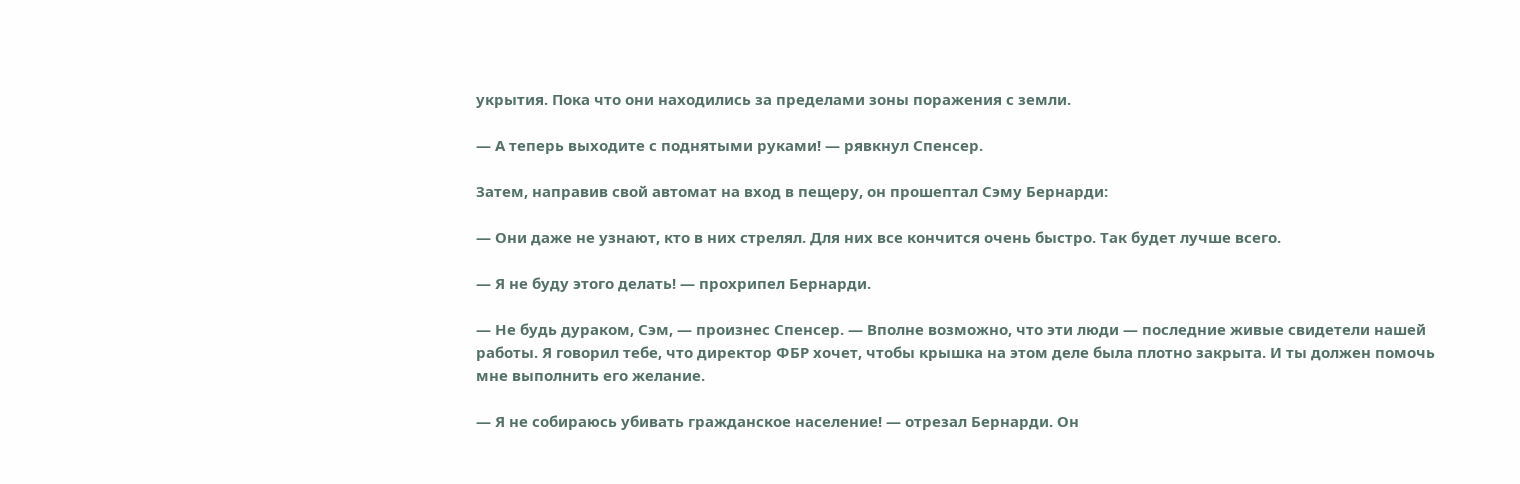укрытия. Пока что они находились за пределами зоны поражения с земли.

— А теперь выходите с поднятыми руками! — рявкнул Спенсер.

Затем, направив свой автомат на вход в пещеру, он прошептал Сэму Бернарди:

— Они даже не узнают, кто в них стрелял. Для них все кончится очень быстро. Так будет лучше всего.

— Я не буду этого делать! — прохрипел Бернарди.

— Не будь дураком, Сэм, — произнес Спенсер. — Вполне возможно, что эти люди — последние живые свидетели нашей работы. Я говорил тебе, что директор ФБР хочет, чтобы крышка на этом деле была плотно закрыта. И ты должен помочь мне выполнить его желание.

— Я не собираюсь убивать гражданское население! — отрезал Бернарди. Он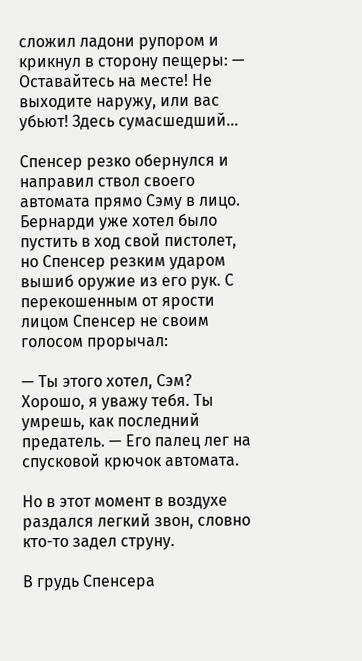сложил ладони рупором и крикнул в сторону пещеры: — Оставайтесь на месте! Не выходите наружу, или вас убьют! Здесь сумасшедший…

Спенсер резко обернулся и направил ствол своего автомата прямо Сэму в лицо. Бернарди уже хотел было пустить в ход свой пистолет, но Спенсер резким ударом вышиб оружие из его рук. С перекошенным от ярости лицом Спенсер не своим голосом прорычал:

— Ты этого хотел, Сэм? Хорошо, я уважу тебя. Ты умрешь, как последний предатель. — Его палец лег на спусковой крючок автомата.

Но в этот момент в воздухе раздался легкий звон, словно кто-то задел струну.

В грудь Спенсера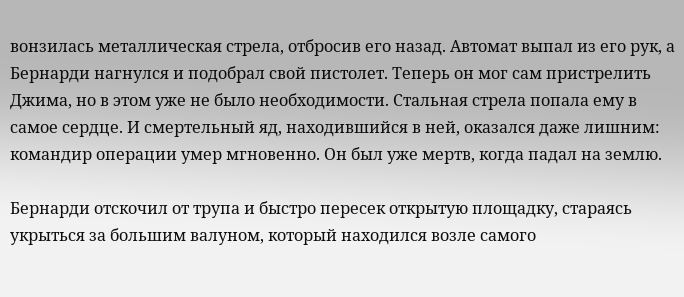вонзилась металлическая стрела, отбросив его назад. Автомат выпал из его рук, а Бернарди нагнулся и подобрал свой пистолет. Теперь он мог сам пристрелить Джима, но в этом уже не было необходимости. Стальная стрела попала ему в самое сердце. И смертельный яд, находившийся в ней, оказался даже лишним: командир операции умер мгновенно. Он был уже мертв, когда падал на землю.

Бернарди отскочил от трупа и быстро пересек открытую площадку, стараясь укрыться за большим валуном, который находился возле самого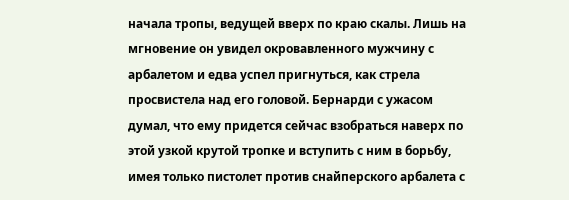начала тропы, ведущей вверх по краю скалы. Лишь на мгновение он увидел окровавленного мужчину с арбалетом и едва успел пригнуться, как стрела просвистела над его головой. Бернарди с ужасом думал, что ему придется сейчас взобраться наверх по этой узкой крутой тропке и вступить с ним в борьбу, имея только пистолет против снайперского арбалета с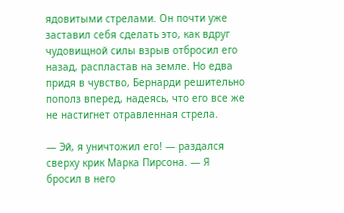ядовитыми стрелами. Он почти уже заставил себя сделать это, как вдруг чудовищной силы взрыв отбросил его назад, распластав на земле. Но едва придя в чувство, Бернарди решительно пополз вперед, надеясь, что его все же не настигнет отравленная стрела.

— Эй, я уничтожил его! — раздался сверху крик Марка Пирсона. — Я бросил в него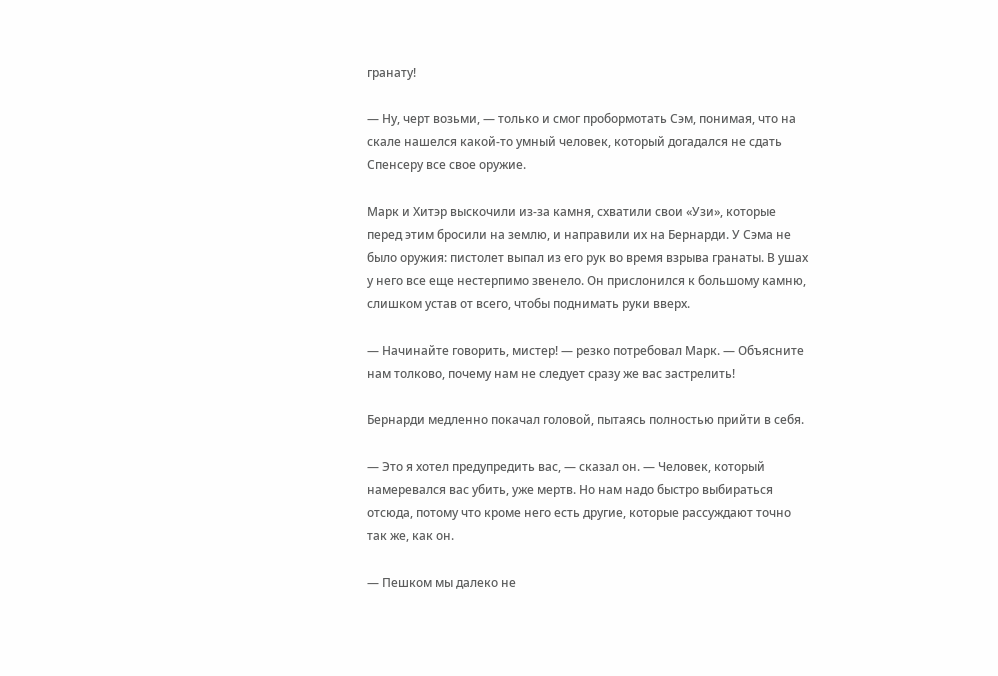гранату!

— Ну, черт возьми, — только и смог пробормотать Сэм, понимая, что на скале нашелся какой-то умный человек, который догадался не сдать Спенсеру все свое оружие.

Марк и Хитэр выскочили из-за камня, схватили свои «Узи», которые перед этим бросили на землю, и направили их на Бернарди. У Сэма не было оружия: пистолет выпал из его рук во время взрыва гранаты. В ушах у него все еще нестерпимо звенело. Он прислонился к большому камню, слишком устав от всего, чтобы поднимать руки вверх.

— Начинайте говорить, мистер! — резко потребовал Марк. — Объясните нам толково, почему нам не следует сразу же вас застрелить!

Бернарди медленно покачал головой, пытаясь полностью прийти в себя.

— Это я хотел предупредить вас, — сказал он. — Человек, который намеревался вас убить, уже мертв. Но нам надо быстро выбираться отсюда, потому что кроме него есть другие, которые рассуждают точно так же, как он.

— Пешком мы далеко не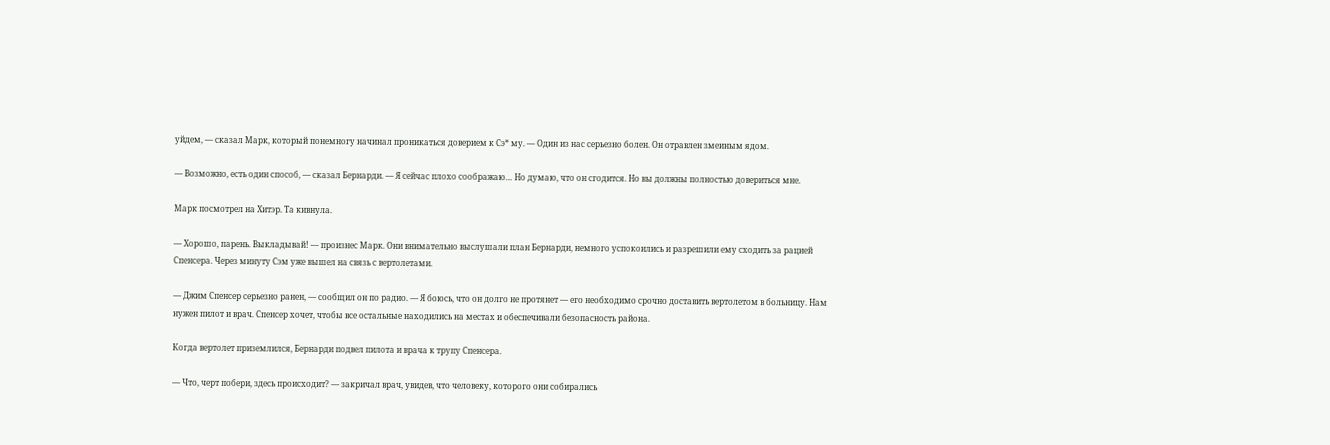уйдем, — сказал Марк, который понемногу начинал проникаться доверием к Сэ* му. — Один из нас серьезно болен. Он отравлен змеиным ядом.

— Возможно, есть один способ, — сказал Бернарди. — Я сейчас плохо соображаю… Но думаю, что он сгодится. Но вы должны полностью довериться мне.

Марк посмотрел на Хитэр. Та кивнула.

— Хорошо, парень. Выкладывай! — произнес Марк. Они внимательно выслушали план Бернарди, немного успокоились и разрешили ему сходить за рацией Спенсера. Через минуту Сэм уже вышел на связь с вертолетами.

— Джим Спенсер серьезно ранен, — сообщил он по радио. — Я боюсь, что он долго не протянет — его необходимо срочно доставить вертолетом в больницу. Нам нужен пилот и врач. Спенсер хочет, чтобы все остальные находились на местах и обеспечивали безопасность района.

Когда вертолет приземлился, Бернарди подвел пилота и врача к трупу Спенсера.

— Что, черт побери, здесь происходит? — закричал врач, увидев, что человеку, которого они собирались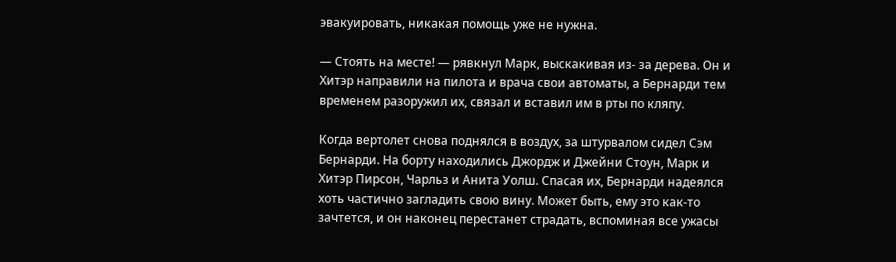эвакуировать, никакая помощь уже не нужна.

— Стоять на месте! — рявкнул Марк, выскакивая из- за дерева. Он и Хитэр направили на пилота и врача свои автоматы, а Бернарди тем временем разоружил их, связал и вставил им в рты по кляпу.

Когда вертолет снова поднялся в воздух, за штурвалом сидел Сэм Бернарди. На борту находились Джордж и Джейни Стоун, Марк и Хитэр Пирсон, Чарльз и Анита Уолш. Спасая их, Бернарди надеялся хоть частично загладить свою вину. Может быть, ему это как-то зачтется, и он наконец перестанет страдать, вспоминая все ужасы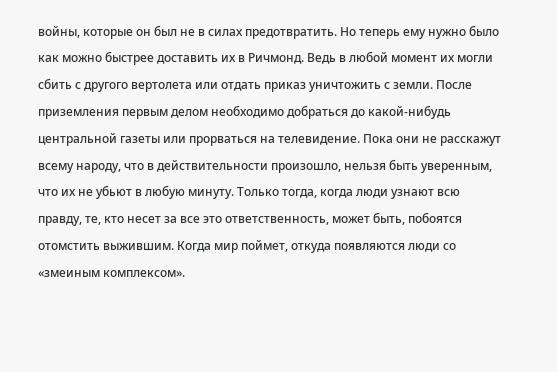войны, которые он был не в силах предотвратить. Но теперь ему нужно было как можно быстрее доставить их в Ричмонд. Ведь в любой момент их могли сбить с другого вертолета или отдать приказ уничтожить с земли. После приземления первым делом необходимо добраться до какой-нибудь центральной газеты или прорваться на телевидение. Пока они не расскажут всему народу, что в действительности произошло, нельзя быть уверенным, что их не убьют в любую минуту. Только тогда, когда люди узнают всю правду, те, кто несет за все это ответственность, может быть, побоятся отомстить выжившим. Когда мир поймет, откуда появляются люди со «змеиным комплексом».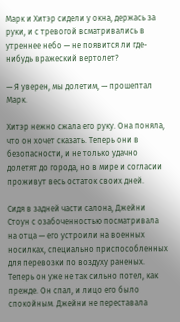Марк и Хитэр сидели у окна, держась за руки, и с тревогой всматривались в утреннее небо — не появится ли где-нибудь вражеский вертолет?

— Я уверен, мы долетим, — прошептал Марк.

Хитэр нежно сжала его руку. Она поняла, что он хочет сказать. Теперь они в безопасности, и не только удачно долетят до города, но в мире и согласии проживут весь остаток своих дней.

Сидя в задней части салона, Джейни Стоун с озабоченностью посматривала на отца — его устроили на военных носилках, специально приспособленных для перевозки по воздуху раненых. Теперь он уже не так сильно потел, как прежде. Он спал, и лицо его было спокойным. Джейни не переставала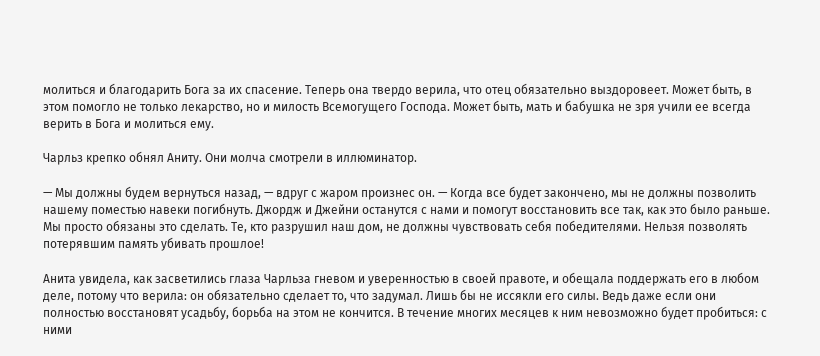молиться и благодарить Бога за их спасение. Теперь она твердо верила, что отец обязательно выздоровеет. Может быть, в этом помогло не только лекарство, но и милость Всемогущего Господа. Может быть, мать и бабушка не зря учили ее всегда верить в Бога и молиться ему.

Чарльз крепко обнял Аниту. Они молча смотрели в иллюминатор.

— Мы должны будем вернуться назад, — вдруг с жаром произнес он. — Когда все будет закончено, мы не должны позволить нашему поместью навеки погибнуть. Джордж и Джейни останутся с нами и помогут восстановить все так, как это было раньше. Мы просто обязаны это сделать. Те, кто разрушил наш дом, не должны чувствовать себя победителями. Нельзя позволять потерявшим память убивать прошлое!

Анита увидела, как засветились глаза Чарльза гневом и уверенностью в своей правоте, и обещала поддержать его в любом деле, потому что верила: он обязательно сделает то, что задумал. Лишь бы не иссякли его силы. Ведь даже если они полностью восстановят усадьбу, борьба на этом не кончится. В течение многих месяцев к ним невозможно будет пробиться: с ними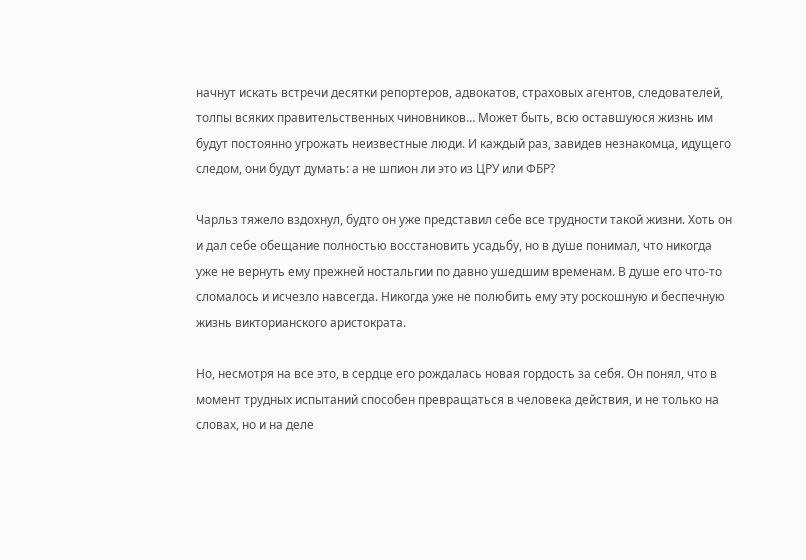начнут искать встречи десятки репортеров, адвокатов, страховых агентов, следователей, толпы всяких правительственных чиновников… Может быть, всю оставшуюся жизнь им будут постоянно угрожать неизвестные люди. И каждый раз, завидев незнакомца, идущего следом, они будут думать: а не шпион ли это из ЦРУ или ФБР?

Чарльз тяжело вздохнул, будто он уже представил себе все трудности такой жизни. Хоть он и дал себе обещание полностью восстановить усадьбу, но в душе понимал, что никогда уже не вернуть ему прежней ностальгии по давно ушедшим временам. В душе его что-то сломалось и исчезло навсегда. Никогда уже не полюбить ему эту роскошную и беспечную жизнь викторианского аристократа.

Но, несмотря на все это, в сердце его рождалась новая гордость за себя. Он понял, что в момент трудных испытаний способен превращаться в человека действия, и не только на словах, но и на деле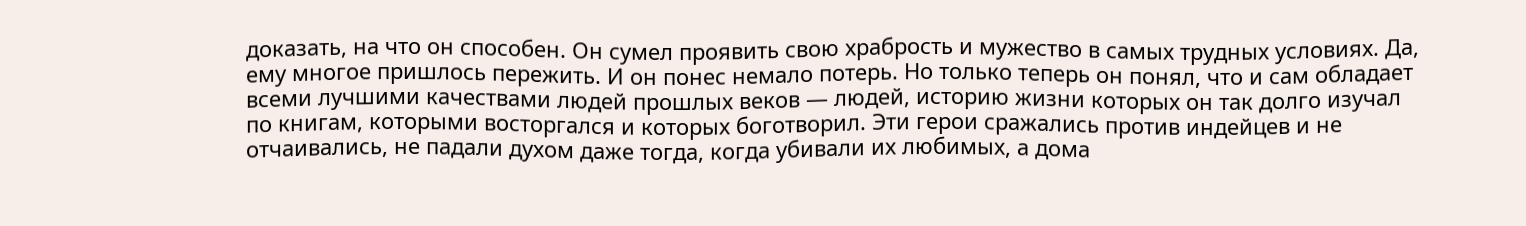доказать, на что он способен. Он сумел проявить свою храбрость и мужество в самых трудных условиях. Да, ему многое пришлось пережить. И он понес немало потерь. Но только теперь он понял, что и сам обладает всеми лучшими качествами людей прошлых веков — людей, историю жизни которых он так долго изучал по книгам, которыми восторгался и которых боготворил. Эти герои сражались против индейцев и не отчаивались, не падали духом даже тогда, когда убивали их любимых, а дома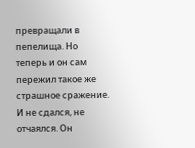превращали в пепелища. Но теперь и он сам пережил такое же страшное сражение. И не сдался, не отчаялся. Он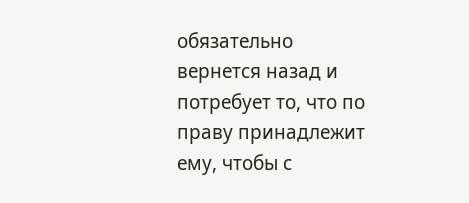обязательно вернется назад и потребует то, что по праву принадлежит ему, чтобы с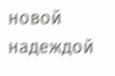новой надеждой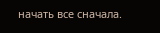начать все сначала.